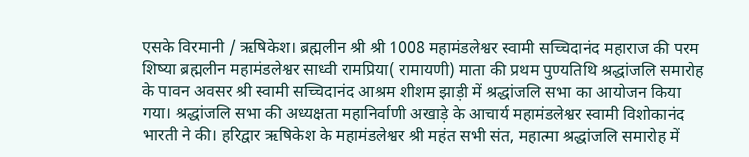एसके विरमानी / ऋषिकेश। ब्रह्मलीन श्री श्री 1008 महामंडलेश्वर स्वामी सच्चिदानंद महाराज की परम शिष्या ब्रह्मलीन महामंडलेश्वर साध्वी रामप्रिया( रामायणी) माता की प्रथम पुण्यतिथि श्रद्धांजलि समारोह के पावन अवसर श्री स्वामी सच्चिदानंद आश्रम शीशम झाड़ी में श्रद्धांजलि सभा का आयोजन किया गया। श्रद्धांजलि सभा की अध्यक्षता महानिर्वाणी अखाड़े के आचार्य महामंडलेश्वर स्वामी विशोकानंद भारती ने की। हरिद्वार ऋषिकेश के महामंडलेश्वर श्री महंत सभी संत, महात्मा श्रद्धांजलि समारोह में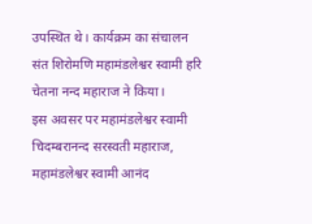उपस्थित थे। कार्यक्रम का संचालन संत शिरोमणि महामंडलेश्वर स्वामी हरि चेतना नन्द महाराज ने किया।
इस अवसर पर महामंडलेश्वर स्वामी चिदम्बरानन्द सरस्वती महाराज, महामंडलेश्वर स्वामी आनंद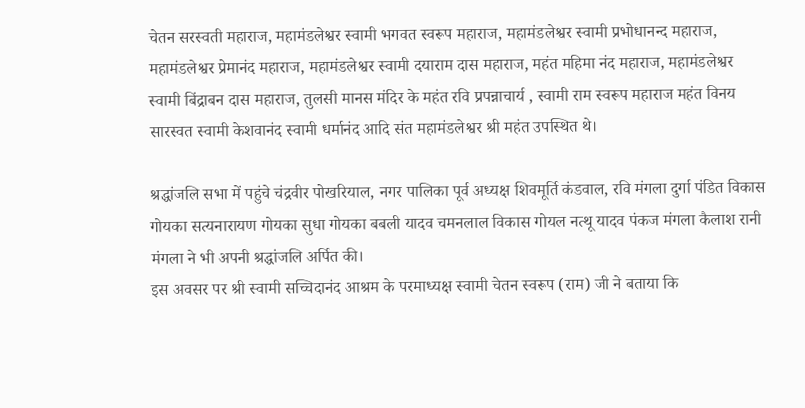चेतन सरस्वती महाराज, महामंडलेश्वर स्वामी भगवत स्वरूप महाराज, महामंडलेश्वर स्वामी प्रभोधानन्द महाराज, महामंडलेश्वर प्रेमानंद महाराज, महामंडलेश्वर स्वामी दयाराम दास महाराज, महंत महिमा नंद महाराज, महामंडलेश्वर स्वामी बिंद्राबन दास महाराज, तुलसी मानस मंदिर के महंत रवि प्रपन्नाचार्य , स्वामी राम स्वरूप महाराज महंत विनय सारस्वत स्वामी केशवानंद स्वामी धर्मानंद आदि संत महामंडलेश्वर श्री महंत उपस्थित थे।

श्रद्धांजलि सभा में पहुंचे चंद्रवीर पोखरियाल, नगर पालिका पूर्व अध्यक्ष शिवमूर्ति कंडवाल, रवि मंगला दुर्गा पंडित विकास गोयका सत्यनारायण गोयका सुधा गोयका बबली यादव चमनलाल विकास गोयल नत्थू यादव पंकज मंगला कैलाश रानी मंगला ने भी अपनी श्रद्धांजलि अर्पित की।
इस अवसर पर श्री स्वामी सच्चिदानंद आश्रम के परमाध्यक्ष स्वामी चेतन स्वरूप (राम) जी ने बताया कि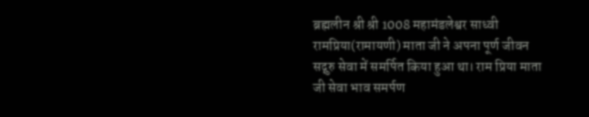ब्रह्मलीन श्री श्री 1008 महामंडलेश्वर साध्वी रामप्रिया(रामायणी) माता जी ने अपना पूर्ण जीवन सद्गुरु सेवा में समर्पित किया हुआ था। राम प्रिया माता जी सेवा भाव समर्पण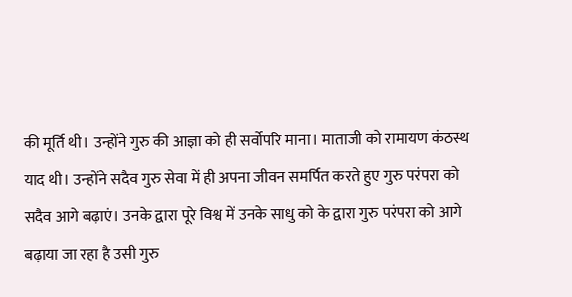की मूर्ति थी। उन्होंने गुरु की आज्ञा को ही सर्वोपरि माना। माताजी को रामायण कंठस्थ याद थी। उन्होंने सदैव गुरु सेवा में ही अपना जीवन समर्पित करते हुए गुरु परंपरा को सदैव आगे बढ़ाएं। उनके द्वारा पूरे विश्व में उनके साधु को के द्वारा गुरु परंपरा को आगे बढ़ाया जा रहा है उसी गुरु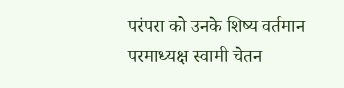परंपरा को उनके शिष्य वर्तमान परमाध्यक्ष स्वामी चेतन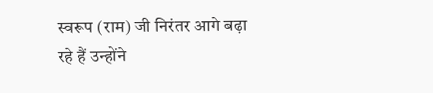स्वरूप (राम) जी निरंतर आगे बढ़ा रहे हैं उन्होंने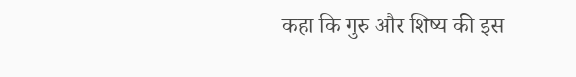कहा कि गुरु और शिष्य की इस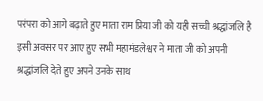परंपरा को आगे बढ़ाते हुए माता राम प्रिया जी को यही सच्ची श्रद्धांजलि है
इसी अवसर पर आए हुए सभी महामंडलेश्वर ने माता जी को अपनी श्रद्धांजलि देते हुए अपने उनके साथ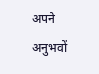अपने अनुभवों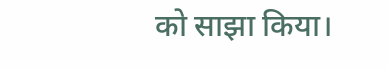को साझा किया।